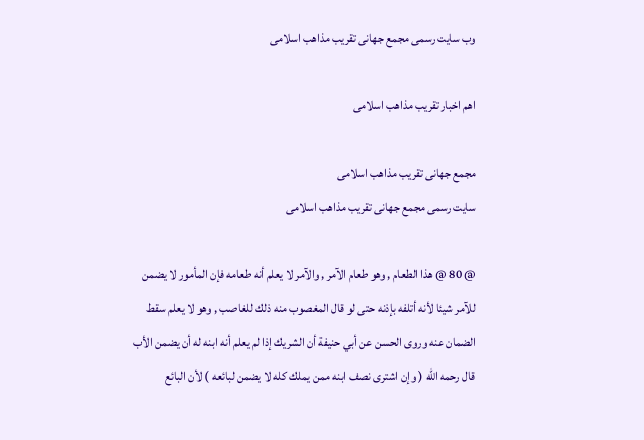وب سایت رسمی مجمع جهانى تقريب مذاهب اسلامى

اهم اخبار تقریب مذاهب اسلامی

مجمع جهانى تقريب مذاهب اسلامى
سایت رسمی مجمع جهانى تقريب مذاهب اسلامى

@ 80 @ هذا الطعام , وهو طعام الآمر , والآمر لا يعلم أنه طعامه فإن المأمور لا يضمن للآمر شيئا لأنه أتلفه بإذنه حتى لو قال المغصوب منه ذلك للغاصب , وهو لا يعلم سقط الضمان عنه وروى الحسن عن أبي حنيفة أن الشريك إذا لم يعلم أنه ابنه له أن يضمن الأب قال رحمه الله ( وإن اشترى نصف ابنه ممن يملك كله لا يضمن لبائعه ) لأن البائع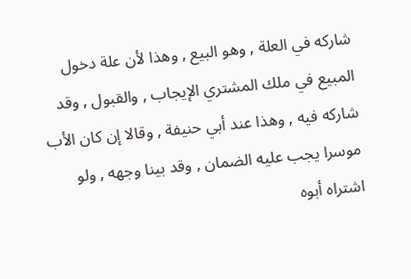شاركه في العلة , وهو البيع , وهذا لأن علة دخول المبيع في ملك المشتري الإيجاب , والقبول , وقد شاركه فيه , وهذا عند أبي حنيفة , وقالا إن كان الأب موسرا يجب عليه الضمان , وقد بينا وجهه , ولو اشتراه أبوه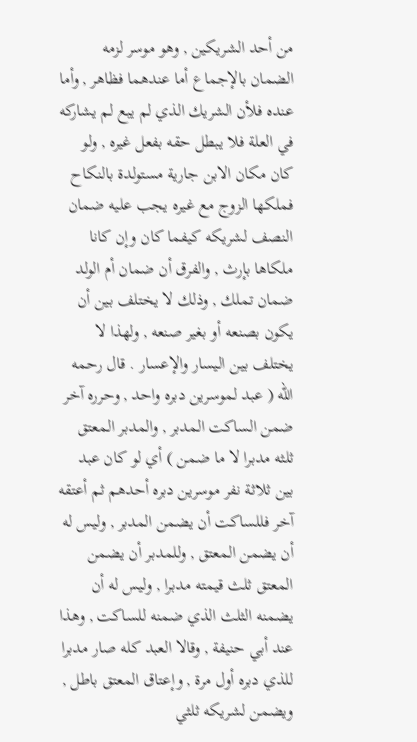من أحد الشريكين , وهو موسر لزمه الضمان بالإجماع أما عندهما فظاهر , وأما عنده فلأن الشريك الذي لم يبع لم يشاركه في العلة فلا يبطل حقه بفعل غيره , ولو كان مكان الابن جارية مستولدة بالنكاح فملكها الزوج مع غيره يجب عليه ضمان النصف لشريكه كيفما كان وإن كانا ملكاها بإرث , والفرق أن ضمان أم الولد ضمان تملك , وذلك لا يختلف بين أن يكون بصنعه أو بغير صنعه , ولهذا لا يختلف بين اليسار والإعسار . قال رحمه الله ( عبد لموسرين دبره واحد , وحرره آخر ضمن الساكت المدبر , والمدبر المعتق ثلثه مدبرا لا ما ضمن ) أي لو كان عبد بين ثلاثة نفر موسرين دبره أحدهم ثم أعتقه آخر فللساكت أن يضمن المدبر , وليس له أن يضمن المعتق , وللمدبر أن يضمن المعتق ثلث قيمته مدبرا , وليس له أن يضمنه الثلث الذي ضمنه للساكت , وهذا عند أبي حنيفة , وقالا العبد كله صار مدبرا للذي دبره أول مرة , وإعتاق المعتق باطل , ويضمن لشريكه ثلثي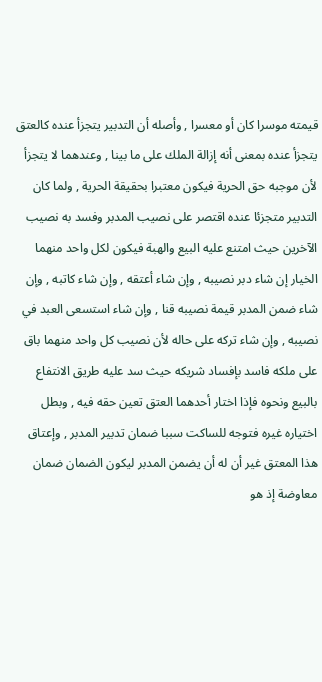قيمته موسرا كان أو معسرا , وأصله أن التدبير يتجزأ عنده كالعتق يتجزأ عنده بمعنى أنه إزالة الملك على ما بينا , وعندهما لا يتجزأ لأن موجبه حق الحرية فيكون معتبرا بحقيقة الحرية , ولما كان التدبير متجزئا عنده اقتصر على نصيب المدبر وفسد به نصيب الآخرين حيث امتنع عليه البيع والهبة فيكون لكل واحد منهما الخيار إن شاء دبر نصيبه , وإن شاء أعتقه , وإن شاء كاتبه , وإن شاء ضمن المدبر قيمة نصيبه قنا , وإن شاء استسعى العبد في نصيبه , وإن شاء تركه على حاله لأن نصيب كل واحد منهما باق على ملكه فاسد بإفساد شريكه حيث سد عليه طريق الانتفاع بالبيع ونحوه فإذا اختار أحدهما العتق تعين حقه فيه , وبطل اختياره غيره فتوجه للساكت سببا ضمان تدبير المدبر , وإعتاق هذا المعتق غير أن له أن يضمن المدبر ليكون الضمان ضمان معاوضة إذ هو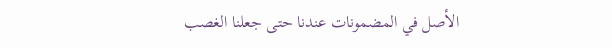الأصل في المضمونات عندنا حتى جعلنا الغصب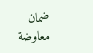ضمان معاوضة